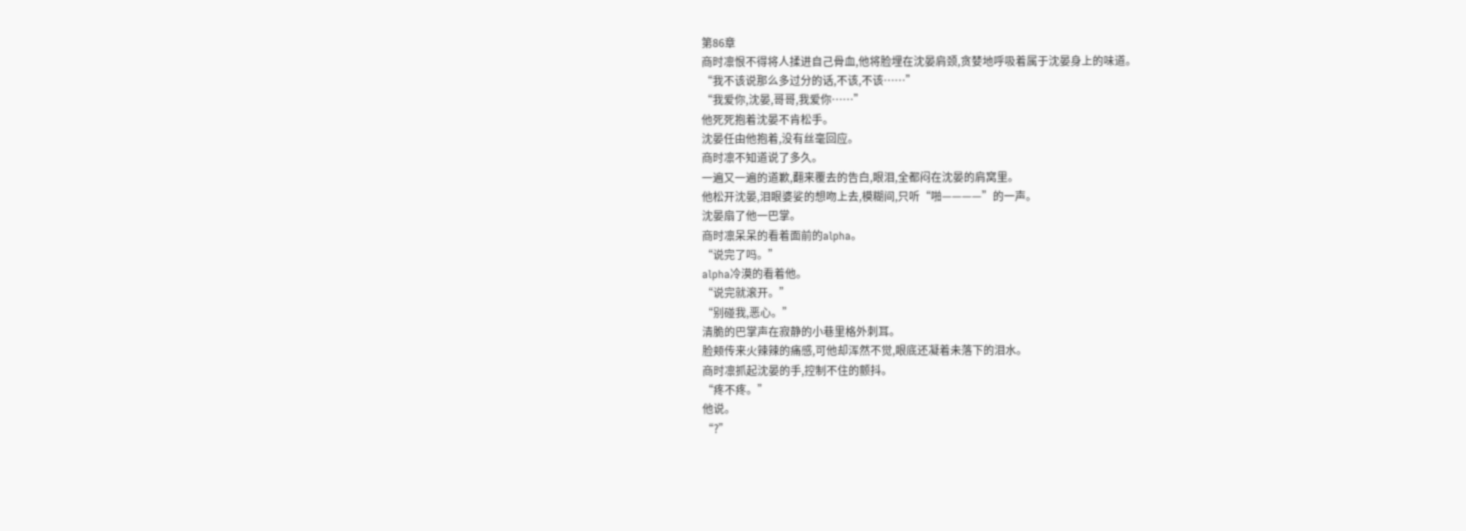第86章
商时凛恨不得将人揉进自己骨血,他将脸埋在沈晏肩颈,贪婪地呼吸着属于沈晏身上的味道。
“我不该说那么多过分的话,不该,不该……”
“我爱你,沈晏,哥哥,我爱你……”
他死死抱着沈晏不肯松手。
沈晏任由他抱着,没有丝毫回应。
商时凛不知道说了多久。
一遍又一遍的道歉,翻来覆去的告白,眼泪,全都闷在沈晏的肩窝里。
他松开沈晏,泪眼婆娑的想吻上去,模糊间,只听“啪————”的一声。
沈晏扇了他一巴掌。
商时凛呆呆的看着面前的alpha。
“说完了吗。”
alpha冷漠的看着他。
“说完就滚开。”
“别碰我,恶心。”
清脆的巴掌声在寂静的小巷里格外刺耳。
脸颊传来火辣辣的痛感,可他却浑然不觉,眼底还凝着未落下的泪水。
商时凛抓起沈晏的手,控制不住的颤抖。
“疼不疼。”
他说。
“?”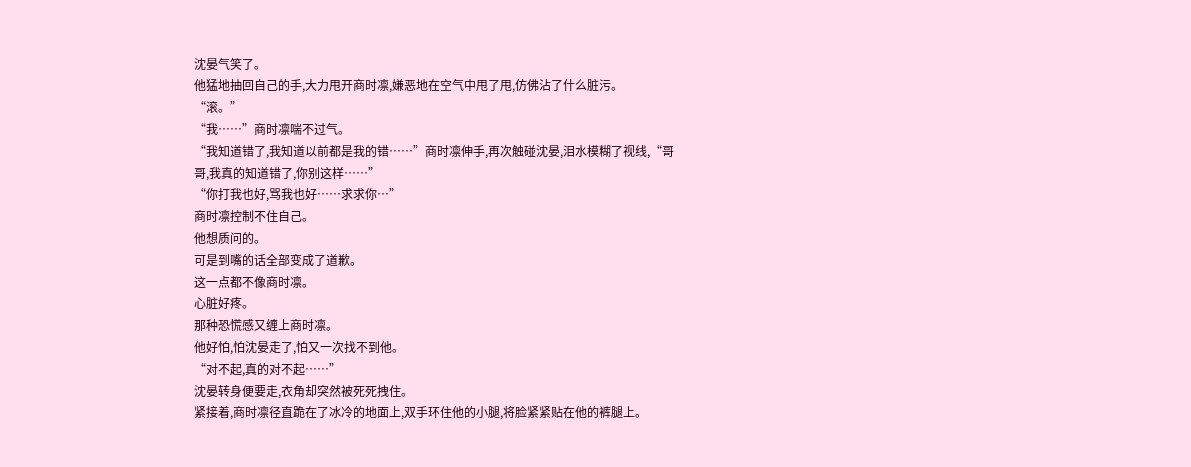沈晏气笑了。
他猛地抽回自己的手,大力甩开商时凛,嫌恶地在空气中甩了甩,仿佛沾了什么脏污。
“滚。”
“我……”商时凛喘不过气。
“我知道错了,我知道以前都是我的错……”商时凛伸手,再次触碰沈晏,泪水模糊了视线,“哥哥,我真的知道错了,你别这样……”
“你打我也好,骂我也好……求求你…”
商时凛控制不住自己。
他想质问的。
可是到嘴的话全部变成了道歉。
这一点都不像商时凛。
心脏好疼。
那种恐慌感又缠上商时凛。
他好怕,怕沈晏走了,怕又一次找不到他。
“对不起,真的对不起……”
沈晏转身便要走,衣角却突然被死死拽住。
紧接着,商时凛径直跪在了冰冷的地面上,双手环住他的小腿,将脸紧紧贴在他的裤腿上。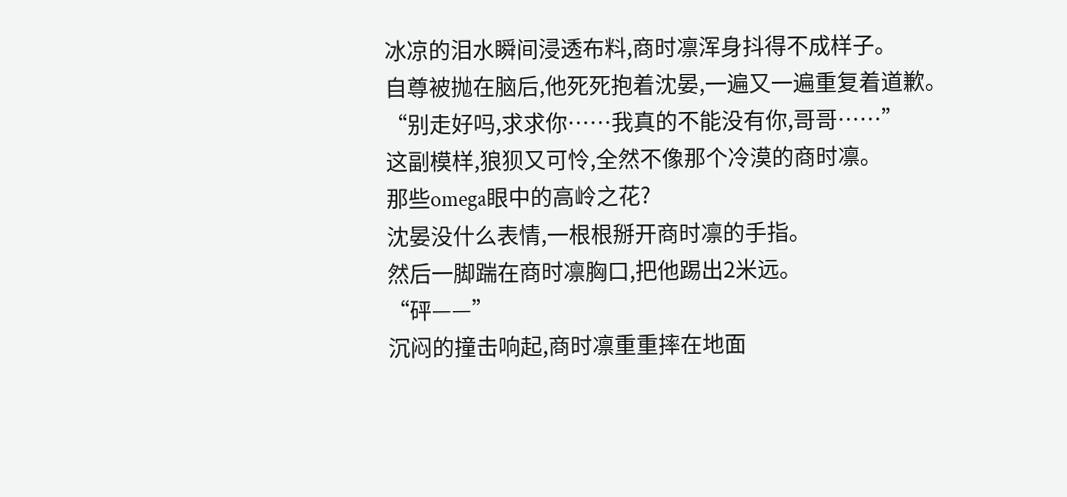冰凉的泪水瞬间浸透布料,商时凛浑身抖得不成样子。
自尊被抛在脑后,他死死抱着沈晏,一遍又一遍重复着道歉。
“别走好吗,求求你……我真的不能没有你,哥哥……”
这副模样,狼狈又可怜,全然不像那个冷漠的商时凛。
那些omega眼中的高岭之花?
沈晏没什么表情,一根根掰开商时凛的手指。
然后一脚踹在商时凛胸口,把他踢出2米远。
“砰——”
沉闷的撞击响起,商时凛重重摔在地面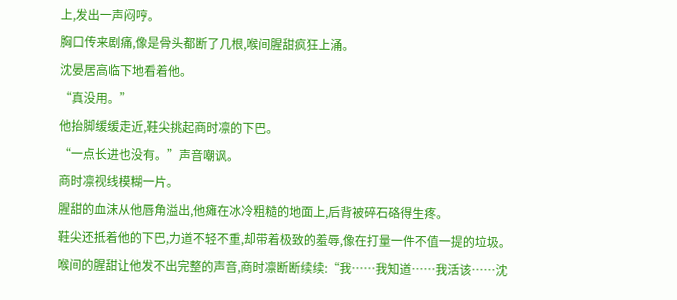上,发出一声闷哼。
胸口传来剧痛,像是骨头都断了几根,喉间腥甜疯狂上涌。
沈晏居高临下地看着他。
“真没用。”
他抬脚缓缓走近,鞋尖挑起商时凛的下巴。
“一点长进也没有。”声音嘲讽。
商时凛视线模糊一片。
腥甜的血沫从他唇角溢出,他瘫在冰冷粗糙的地面上,后背被碎石硌得生疼。
鞋尖还抵着他的下巴,力道不轻不重,却带着极致的羞辱,像在打量一件不值一提的垃圾。
喉间的腥甜让他发不出完整的声音,商时凛断断续续:“我……我知道……我活该……沈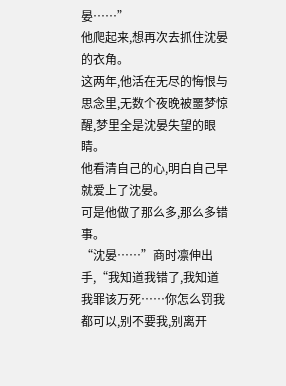晏……”
他爬起来,想再次去抓住沈晏的衣角。
这两年,他活在无尽的悔恨与思念里,无数个夜晚被噩梦惊醒,梦里全是沈晏失望的眼睛。
他看清自己的心,明白自己早就爱上了沈晏。
可是他做了那么多,那么多错事。
“沈晏……”商时凛伸出手,“我知道我错了,我知道我罪该万死……你怎么罚我都可以,别不要我,别离开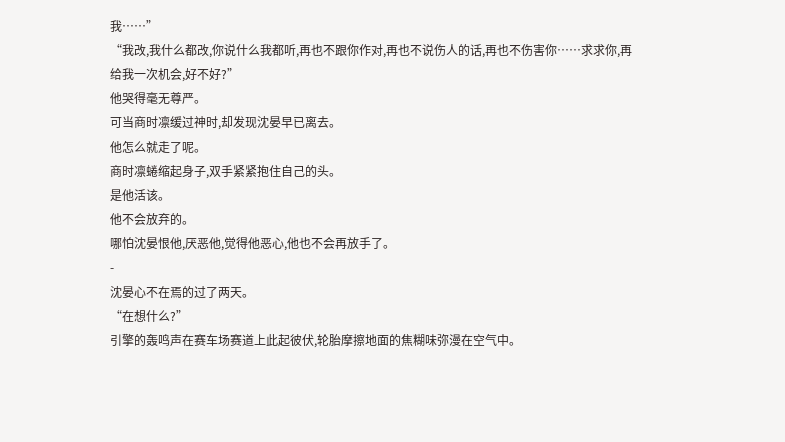我……”
“我改,我什么都改,你说什么我都听,再也不跟你作对,再也不说伤人的话,再也不伤害你……求求你,再给我一次机会,好不好?”
他哭得毫无尊严。
可当商时凛缓过神时,却发现沈晏早已离去。
他怎么就走了呢。
商时凛蜷缩起身子,双手紧紧抱住自己的头。
是他活该。
他不会放弃的。
哪怕沈晏恨他,厌恶他,觉得他恶心,他也不会再放手了。
-
沈晏心不在焉的过了两天。
“在想什么?”
引擎的轰鸣声在赛车场赛道上此起彼伏,轮胎摩擦地面的焦糊味弥漫在空气中。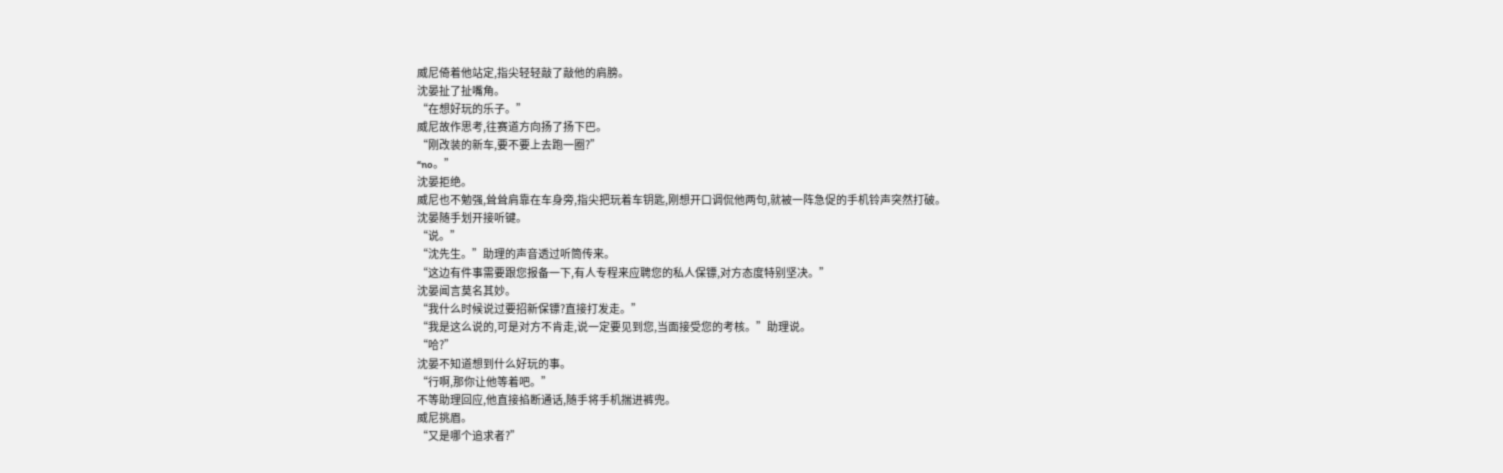威尼倚着他站定,指尖轻轻敲了敲他的肩膀。
沈晏扯了扯嘴角。
“在想好玩的乐子。”
威尼故作思考,往赛道方向扬了扬下巴。
“刚改装的新车,要不要上去跑一圈?”
“no。”
沈晏拒绝。
威尼也不勉强,耸耸肩靠在车身旁,指尖把玩着车钥匙,刚想开口调侃他两句,就被一阵急促的手机铃声突然打破。
沈晏随手划开接听键。
“说。”
“沈先生。”助理的声音透过听筒传来。
“这边有件事需要跟您报备一下,有人专程来应聘您的私人保镖,对方态度特别坚决。”
沈晏闻言莫名其妙。
“我什么时候说过要招新保镖?直接打发走。”
“我是这么说的,可是对方不肯走,说一定要见到您,当面接受您的考核。”助理说。
“哈?”
沈晏不知道想到什么好玩的事。
“行啊,那你让他等着吧。”
不等助理回应,他直接掐断通话,随手将手机揣进裤兜。
威尼挑眉。
“又是哪个追求者?”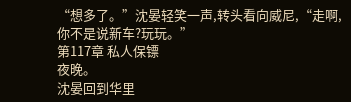“想多了。”沈晏轻笑一声,转头看向威尼,“走啊,你不是说新车?玩玩。”
第117章 私人保镖
夜晚。
沈晏回到华里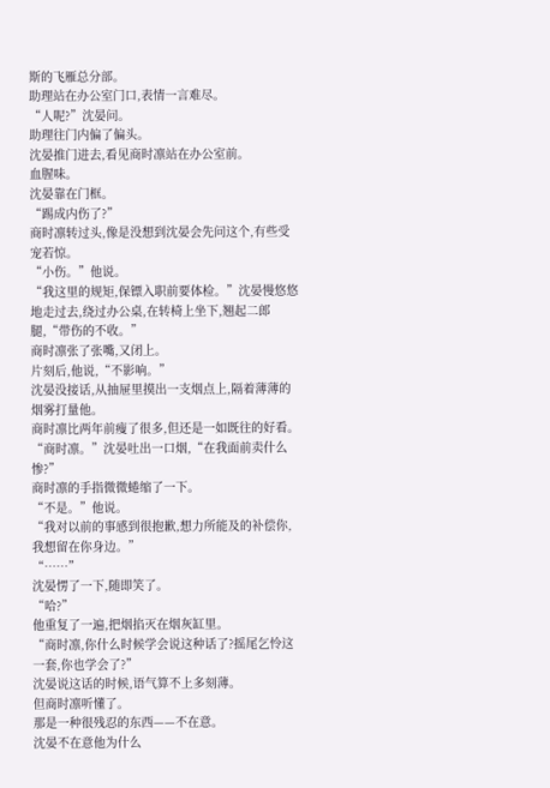斯的飞雁总分部。
助理站在办公室门口,表情一言难尽。
“人呢?”沈晏问。
助理往门内偏了偏头。
沈晏推门进去,看见商时凛站在办公室前。
血腥味。
沈晏靠在门框。
“踢成内伤了?”
商时凛转过头,像是没想到沈晏会先问这个,有些受宠若惊。
“小伤。”他说。
“我这里的规矩,保镖入职前要体检。”沈晏慢悠悠地走过去,绕过办公桌,在转椅上坐下,翘起二郎腿,“带伤的不收。”
商时凛张了张嘴,又闭上。
片刻后,他说,“不影响。”
沈晏没接话,从抽屉里摸出一支烟点上,隔着薄薄的烟雾打量他。
商时凛比两年前瘦了很多,但还是一如既往的好看。
“商时凛。”沈晏吐出一口烟,“在我面前卖什么惨?”
商时凛的手指微微蜷缩了一下。
“不是。”他说。
“我对以前的事感到很抱歉,想力所能及的补偿你,我想留在你身边。”
“……”
沈晏愣了一下,随即笑了。
“哈?”
他重复了一遍,把烟掐灭在烟灰缸里。
“商时凛,你什么时候学会说这种话了?摇尾乞怜这一套,你也学会了?”
沈晏说这话的时候,语气算不上多刻薄。
但商时凛听懂了。
那是一种很残忍的东西——不在意。
沈晏不在意他为什么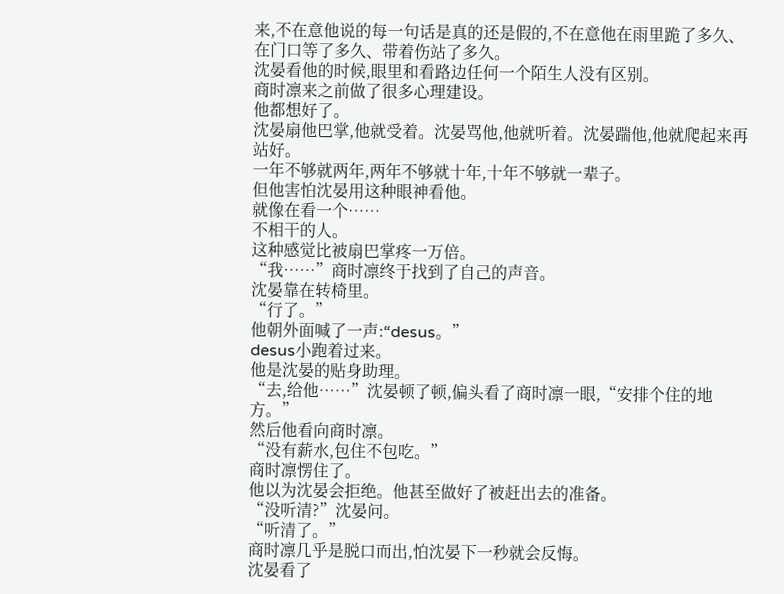来,不在意他说的每一句话是真的还是假的,不在意他在雨里跪了多久、在门口等了多久、带着伤站了多久。
沈晏看他的时候,眼里和看路边任何一个陌生人没有区别。
商时凛来之前做了很多心理建设。
他都想好了。
沈晏扇他巴掌,他就受着。沈晏骂他,他就听着。沈晏踹他,他就爬起来再站好。
一年不够就两年,两年不够就十年,十年不够就一辈子。
但他害怕沈晏用这种眼神看他。
就像在看一个……
不相干的人。
这种感觉比被扇巴掌疼一万倍。
“我……”商时凛终于找到了自己的声音。
沈晏靠在转椅里。
“行了。”
他朝外面喊了一声:“desus。”
desus小跑着过来。
他是沈晏的贴身助理。
“去,给他……”沈晏顿了顿,偏头看了商时凛一眼,“安排个住的地方。”
然后他看向商时凛。
“没有薪水,包住不包吃。”
商时凛愣住了。
他以为沈晏会拒绝。他甚至做好了被赶出去的准备。
“没听清?”沈晏问。
“听清了。”
商时凛几乎是脱口而出,怕沈晏下一秒就会反悔。
沈晏看了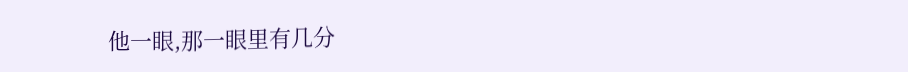他一眼,那一眼里有几分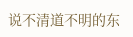说不清道不明的东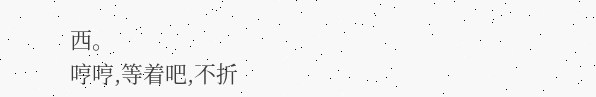西。
哼哼,等着吧,不折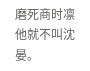磨死商时凛他就不叫沈晏。